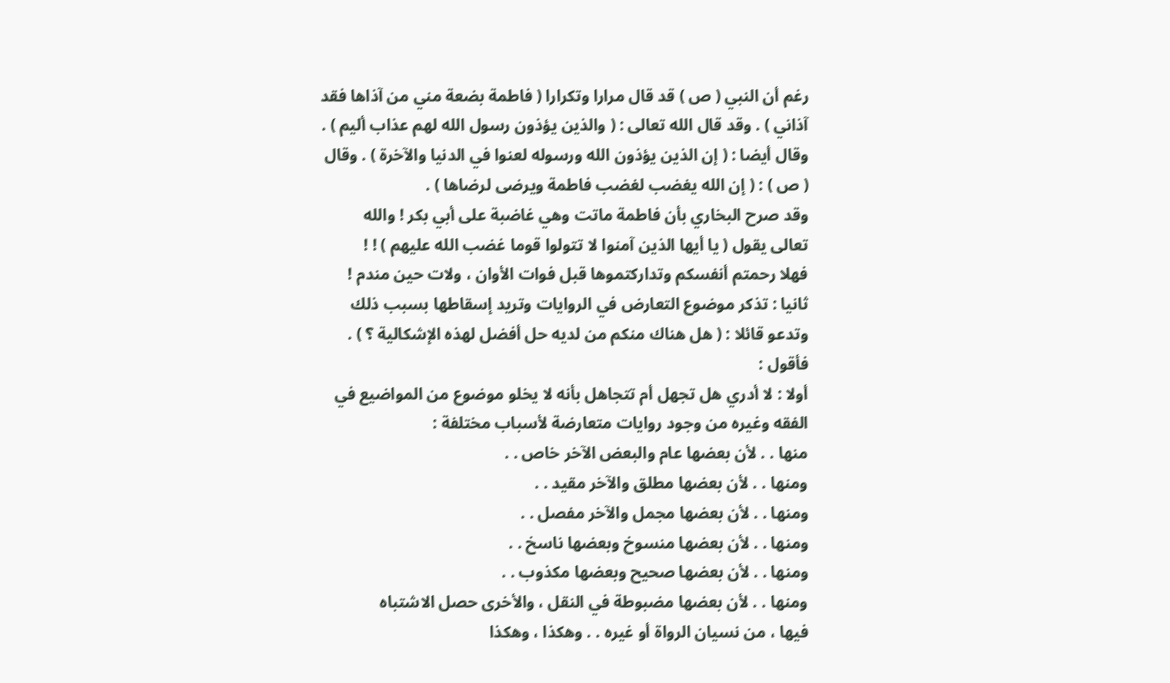رغم أن النبي ( ص ) قد قال مرارا وتكرارا ( فاطمة بضعة مني من آذاها فقد
آذاني ) . وقد قال الله تعالى : ( والذين يؤذون رسول الله لهم عذاب أليم ) .
وقال أيضا : ( إن الذين يؤذون الله ورسوله لعنوا في الدنيا والآخرة ) . وقال
( ص ) : ( إن الله يغضب لغضب فاطمة ويرضى لرضاها ) .
وقد صرح البخاري بأن فاطمة ماتت وهي غاضبة على أبي بكر ! والله
تعالى يقول ( يا أيها الذين آمنوا لا تتولوا قوما غضب الله عليهم ) ! !
فهلا رحمتم أنفسكم وتداركتموها قبل فوات الأوان ، ولات حين مندم !
ثانيا : تذكر موضوع التعارض في الروايات وتريد إسقاطها بسبب ذلك
وتدعو قائلا : ( هل هناك منكم من لديه حل أفضل لهذه الإشكالية ؟ ) .
فأقول :
أولا : لا أدري هل تجهل أم تتجاهل بأنه لا يخلو موضوع من المواضيع في
الفقه وغيره من وجود روايات متعارضة لأسباب مختلفة :
منها . . لأن بعضها عام والبعض الآخر خاص . .
ومنها . . لأن بعضها مطلق والآخر مقيد . .
ومنها . . لأن بعضها مجمل والآخر مفصل . .
ومنها . . لأن بعضها منسوخ وبعضها ناسخ . .
ومنها . . لأن بعضها صحيح وبعضها مكذوب . .
ومنها . . لأن بعضها مضبوطة في النقل ، والأخرى حصل الاشتباه
فيها ، من نسيان الرواة أو غيره . . وهكذا ، وهكذا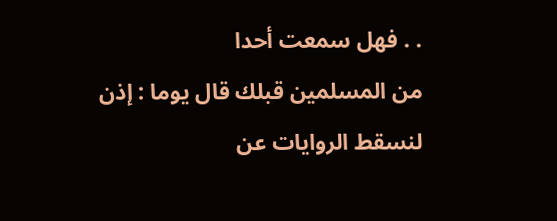. . فهل سمعت أحدا
من المسلمين قبلك قال يوما : إذن لنسقط الروايات عن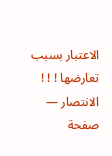الاعتبار بسبب
تعارضها ! ! !
الانتصار — صفحة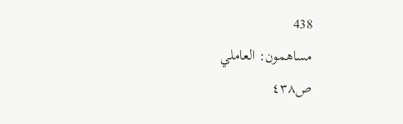438
مساهمون: العاملي
ص٤٣٨